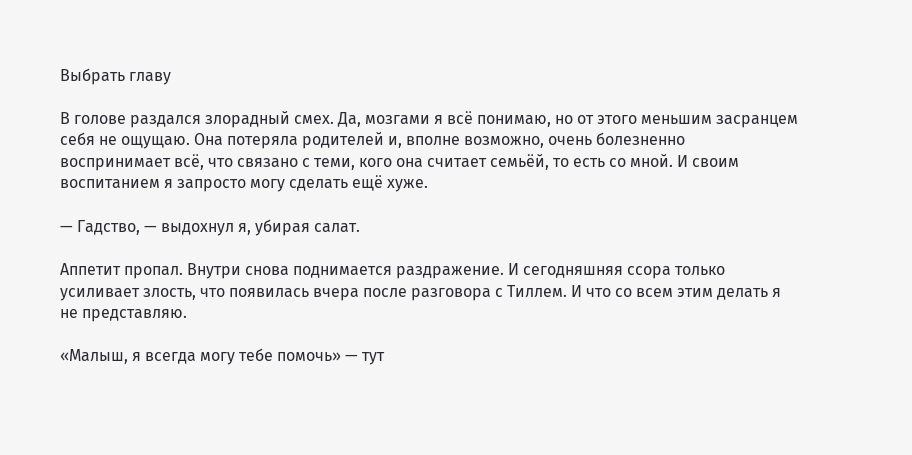Выбрать главу

В голове раздался злорадный смех. Да, мозгами я всё понимаю, но от этого меньшим засранцем себя не ощущаю. Она потеряла родителей и, вполне возможно, очень болезненно воспринимает всё, что связано с теми, кого она считает семьёй, то есть со мной. И своим воспитанием я запросто могу сделать ещё хуже.

— Гадство, — выдохнул я, убирая салат.

Аппетит пропал. Внутри снова поднимается раздражение. И сегодняшняя ссора только усиливает злость, что появилась вчера после разговора с Тиллем. И что со всем этим делать я не представляю.

«Малыш, я всегда могу тебе помочь» — тут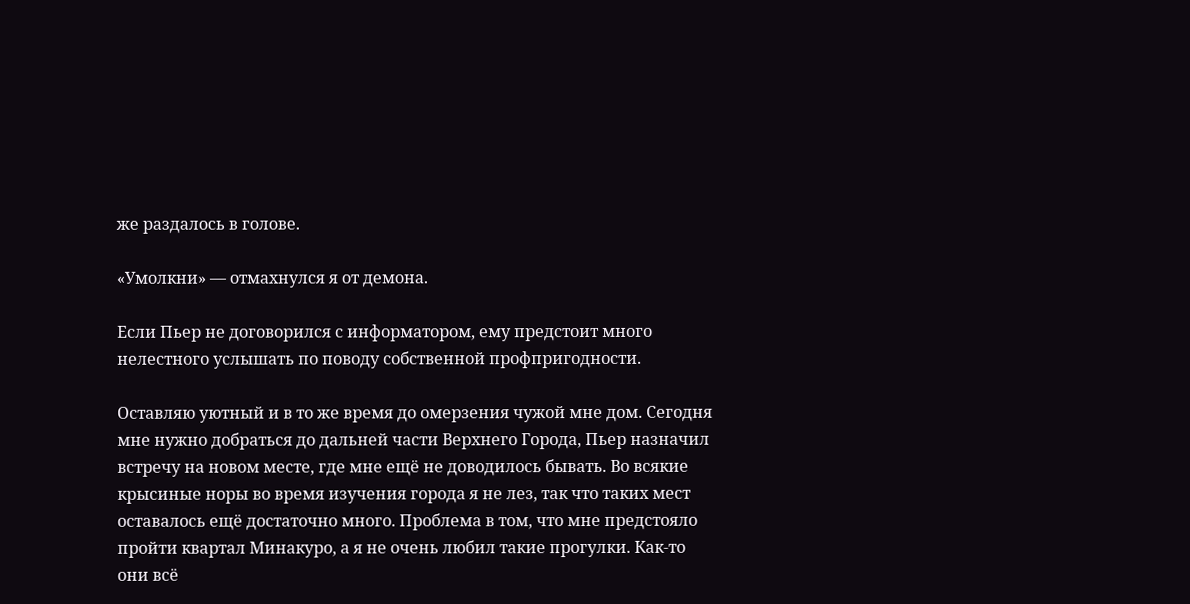же раздалось в голове.

«Умолкни» — отмахнулся я от демона.

Если Пьер не договорился с информатором, ему предстоит много нелестного услышать по поводу собственной профпригодности.

Оставляю уютный и в то же время до омерзения чужой мне дом. Сегодня мне нужно добраться до дальней части Верхнего Города, Пьер назначил встречу на новом месте, где мне ещё не доводилось бывать. Во всякие крысиные норы во время изучения города я не лез, так что таких мест оставалось ещё достаточно много. Проблема в том, что мне предстояло пройти квартал Минакуро, а я не очень любил такие прогулки. Как-то они всё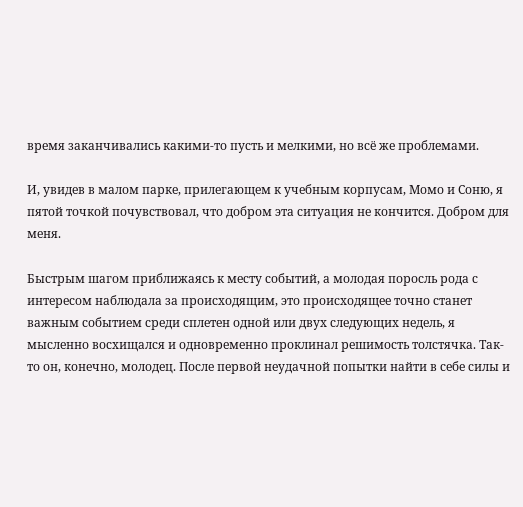время заканчивались какими-то пусть и мелкими, но всё же проблемами.

И, увидев в малом парке, прилегающем к учебным корпусам, Момо и Соню, я пятой точкой почувствовал, что добром эта ситуация не кончится. Добром для меня.

Быстрым шагом приближаясь к месту событий, а молодая поросль рода с интересом наблюдала за происходящим, это происходящее точно станет важным событием среди сплетен одной или двух следующих недель, я мысленно восхищался и одновременно проклинал решимость толстячка. Так-то он, конечно, молодец. После первой неудачной попытки найти в себе силы и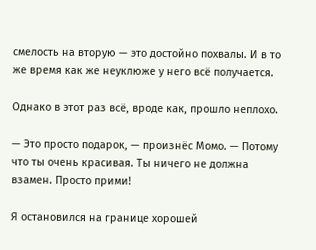смелость на вторую — это достойно похвалы. И в то же время как же неуклюже у него всё получается.

Однако в этот раз всё, вроде как, прошло неплохо.

— Это просто подарок, — произнёс Момо. — Потому что ты очень красивая. Ты ничего не должна взамен. Просто прими!

Я остановился на границе хорошей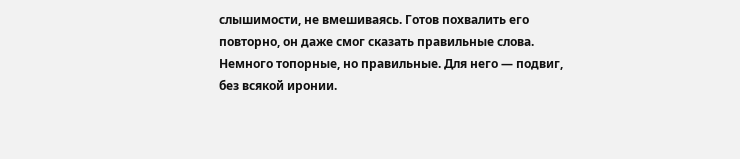слышимости, не вмешиваясь. Готов похвалить его повторно, он даже смог сказать правильные слова. Немного топорные, но правильные. Для него — подвиг, без всякой иронии.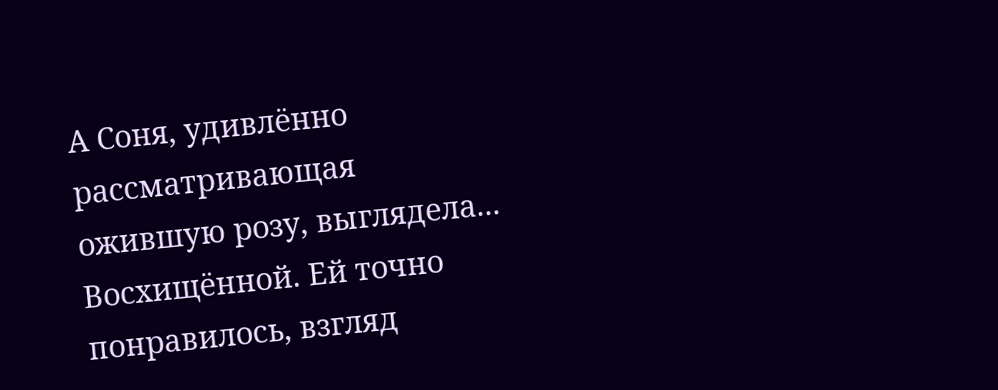А Соня, удивлённо рассматривающая ожившую розу, выглядела... Восхищённой. Ей точно понравилось, взгляд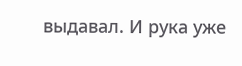выдавал. И рука уже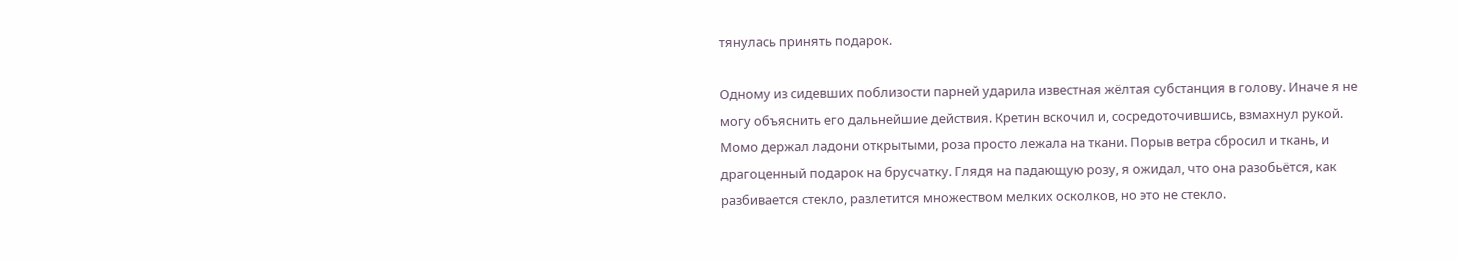тянулась принять подарок.

Одному из сидевших поблизости парней ударила известная жёлтая субстанция в голову. Иначе я не могу объяснить его дальнейшие действия. Кретин вскочил и, сосредоточившись, взмахнул рукой. Момо держал ладони открытыми, роза просто лежала на ткани. Порыв ветра сбросил и ткань, и драгоценный подарок на брусчатку. Глядя на падающую розу, я ожидал, что она разобьётся, как разбивается стекло, разлетится множеством мелких осколков, но это не стекло.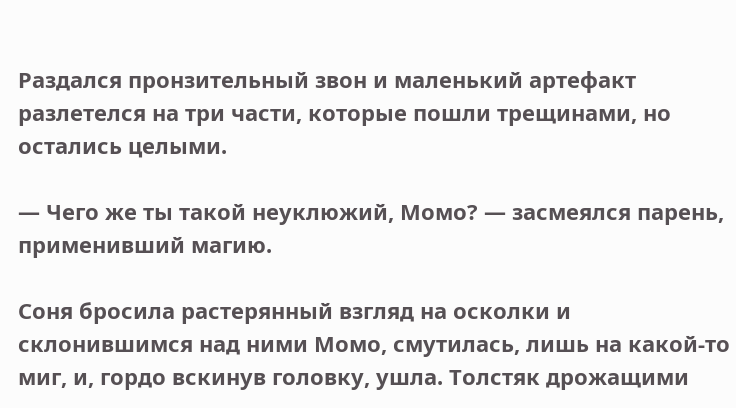Раздался пронзительный звон и маленький артефакт разлетелся на три части, которые пошли трещинами, но остались целыми.

— Чего же ты такой неуклюжий, Момо? — засмеялся парень, применивший магию.

Соня бросила растерянный взгляд на осколки и склонившимся над ними Момо, смутилась, лишь на какой-то миг, и, гордо вскинув головку, ушла. Толстяк дрожащими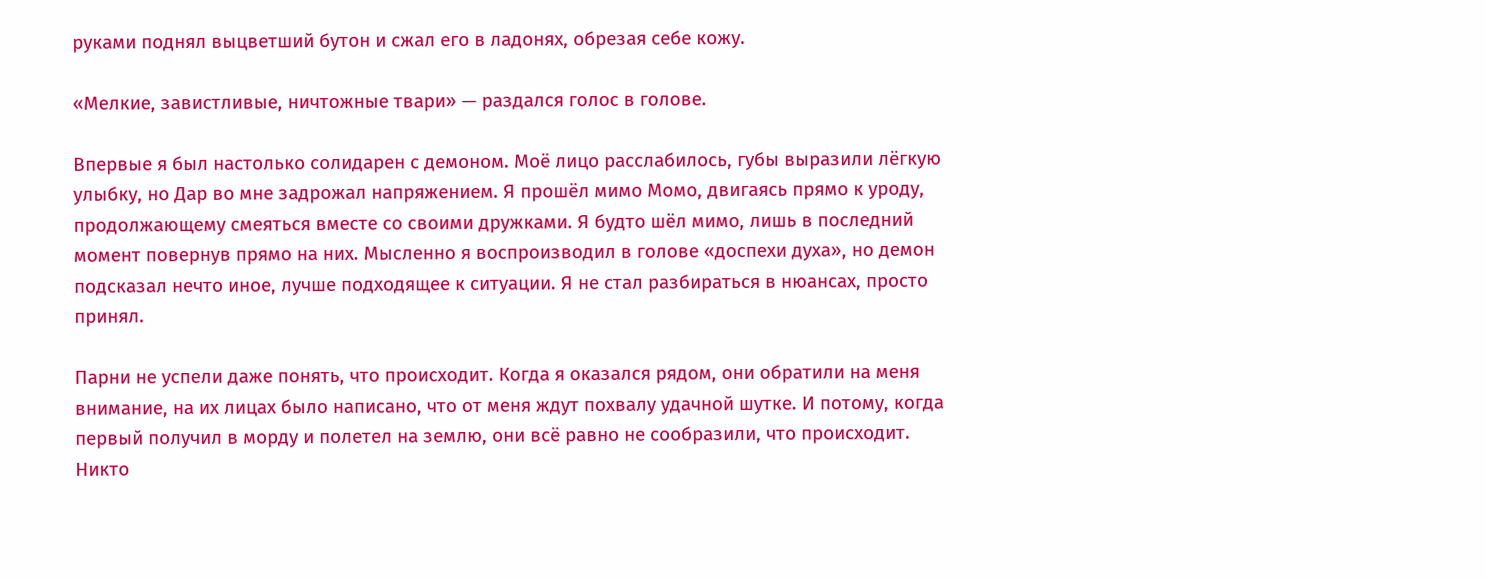руками поднял выцветший бутон и сжал его в ладонях, обрезая себе кожу.

«Мелкие, завистливые, ничтожные твари» — раздался голос в голове.

Впервые я был настолько солидарен с демоном. Моё лицо расслабилось, губы выразили лёгкую улыбку, но Дар во мне задрожал напряжением. Я прошёл мимо Момо, двигаясь прямо к уроду, продолжающему смеяться вместе со своими дружками. Я будто шёл мимо, лишь в последний момент повернув прямо на них. Мысленно я воспроизводил в голове «доспехи духа», но демон подсказал нечто иное, лучше подходящее к ситуации. Я не стал разбираться в нюансах, просто принял.

Парни не успели даже понять, что происходит. Когда я оказался рядом, они обратили на меня внимание, на их лицах было написано, что от меня ждут похвалу удачной шутке. И потому, когда первый получил в морду и полетел на землю, они всё равно не сообразили, что происходит. Никто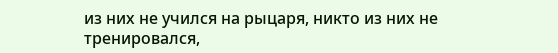из них не учился на рыцаря, никто из них не тренировался,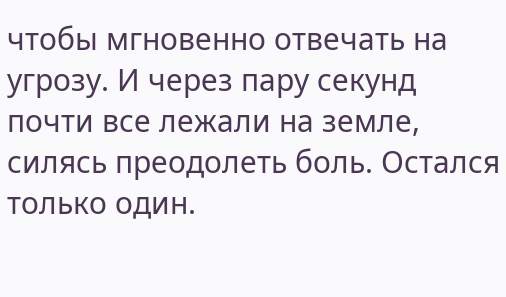чтобы мгновенно отвечать на угрозу. И через пару секунд почти все лежали на земле, силясь преодолеть боль. Остался только один.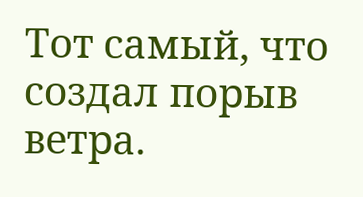Тот самый, что создал порыв ветра.